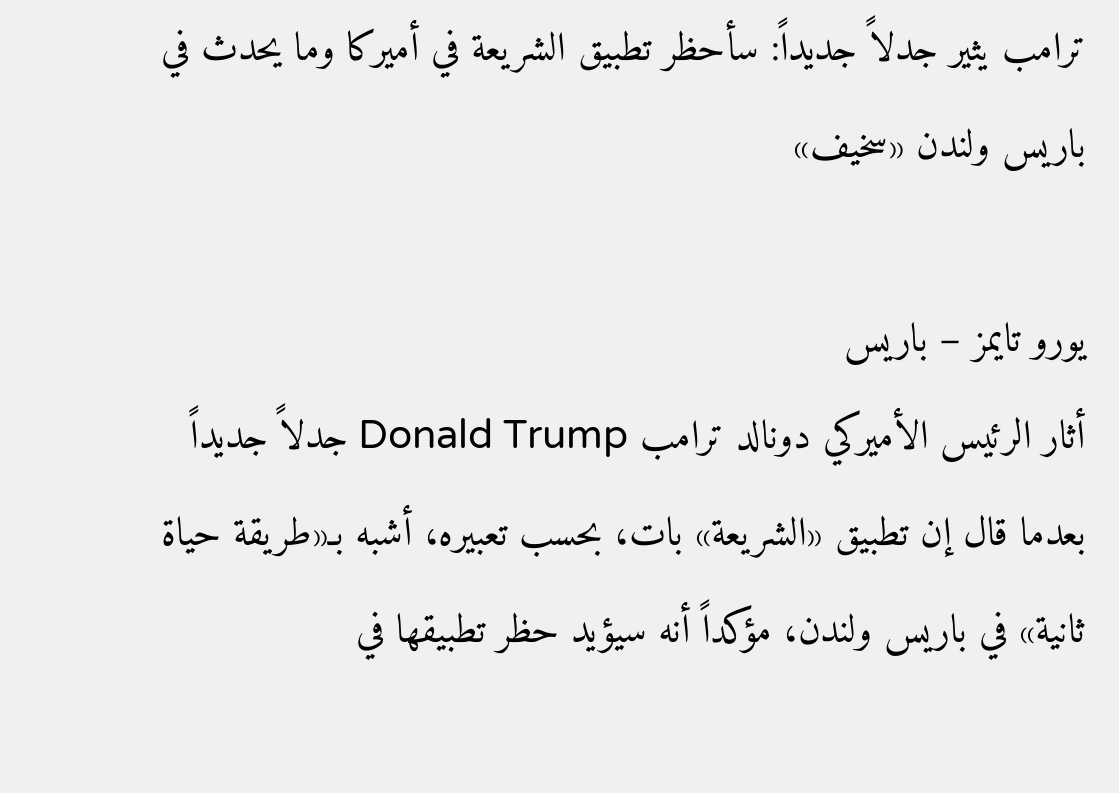ترامب يثير جدلاً جديداً: سأحظر تطبيق الشريعة في أميركا وما يحدث في باريس ولندن «سخيف»

يورو تايمز – باريس
أثار الرئيس الأميركي دونالد ترامب Donald Trump جدلاً جديداً بعدما قال إن تطبيق «الشريعة» بات، بحسب تعبيره، أشبه بـ«طريقة حياة ثانية» في باريس ولندن، مؤكداً أنه سيؤيد حظر تطبيقها في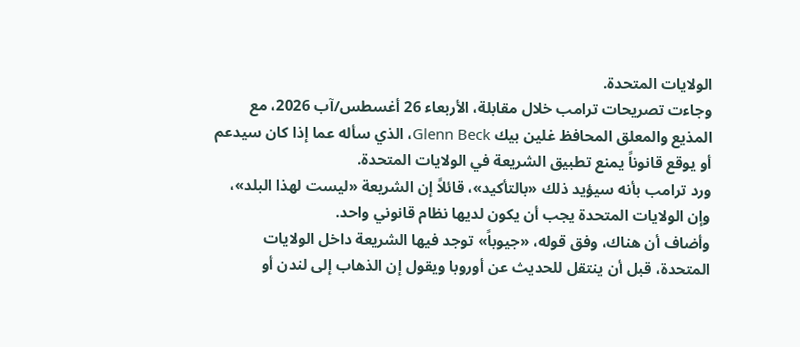الولايات المتحدة.
وجاءت تصريحات ترامب خلال مقابلة، الأربعاء 26 أغسطس/آب 2026، مع المذيع والمعلق المحافظ غلين بيك Glenn Beck، الذي سأله عما إذا كان سيدعم أو يوقع قانوناً يمنع تطبيق الشريعة في الولايات المتحدة.
ورد ترامب بأنه سيؤيد ذلك «بالتأكيد»، قائلاً إن الشريعة «ليست لهذا البلد»، وإن الولايات المتحدة يجب أن يكون لديها نظام قانوني واحد.
وأضاف أن هناك، وفق قوله، «جيوباً» توجد فيها الشريعة داخل الولايات المتحدة، قبل أن ينتقل للحديث عن أوروبا ويقول إن الذهاب إلى لندن أو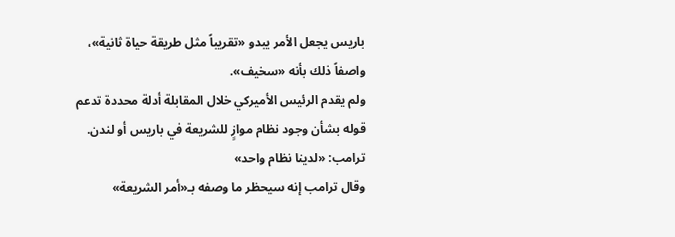باريس يجعل الأمر يبدو «تقريباً مثل طريقة حياة ثانية»، واصفاً ذلك بأنه «سخيف».
ولم يقدم الرئيس الأميركي خلال المقابلة أدلة محددة تدعم قوله بشأن وجود نظام موازٍ للشريعة في باريس أو لندن.
ترامب: «لدينا نظام واحد»
وقال ترامب إنه سيحظر ما وصفه بـ«أمر الشريعة»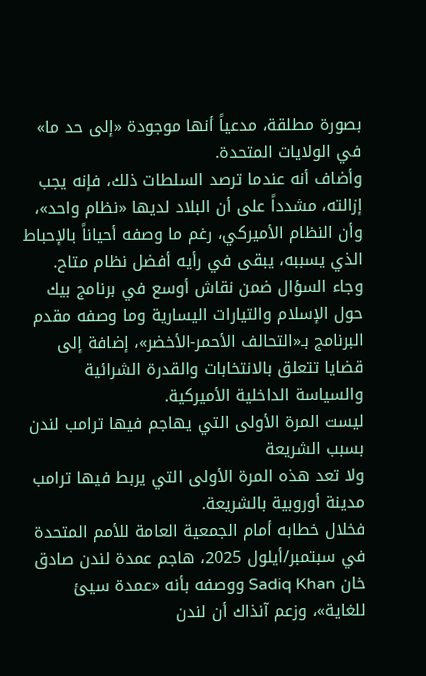بصورة مطلقة، مدعياً أنها موجودة «إلى حد ما» في الولايات المتحدة.
وأضاف أنه عندما ترصد السلطات ذلك، فإنه يجب إزالته، مشدداً على أن البلاد لديها «نظام واحد»، وأن النظام الأميركي، رغم ما وصفه أحياناً بالإحباط الذي يسببه، يبقى في رأيه أفضل نظام متاح.
وجاء السؤال ضمن نقاش أوسع في برنامج بيك حول الإسلام والتيارات اليسارية وما وصفه مقدم البرنامج بـ«التحالف الأحمر-الأخضر»، إضافة إلى قضايا تتعلق بالانتخابات والقدرة الشرائية والسياسة الداخلية الأميركية.
ليست المرة الأولى التي يهاجم فيها ترامب لندن بسبب الشريعة
ولا تعد هذه المرة الأولى التي يربط فيها ترامب مدينة أوروبية بالشريعة.
فخلال خطابه أمام الجمعية العامة للأمم المتحدة في سبتمبر/أيلول 2025، هاجم عمدة لندن صادق خان Sadiq Khan ووصفه بأنه «عمدة سيئ للغاية»، وزعم آنذاك أن لندن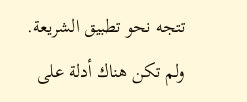تتجه نحو تطبيق الشريعة.
ولم تكن هناك أدلة على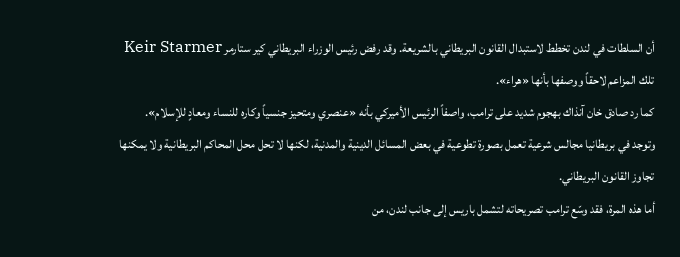أن السلطات في لندن تخطط لاستبدال القانون البريطاني بالشريعة. وقد رفض رئيس الوزراء البريطاني كير ستارمر Keir Starmer تلك المزاعم لاحقاً ووصفها بأنها «هراء».
كما رد صادق خان آنذاك بهجوم شديد على ترامب، واصفاً الرئيس الأميركي بأنه «عنصري ومتحيز جنسياً وكاره للنساء ومعادٍ للإسلام».
وتوجد في بريطانيا مجالس شرعية تعمل بصورة تطوعية في بعض المسائل الدينية والمدنية، لكنها لا تحل محل المحاكم البريطانية ولا يمكنها تجاوز القانون البريطاني.
أما هذه المرة، فقد وسّع ترامب تصريحاته لتشمل باريس إلى جانب لندن، من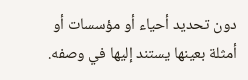دون تحديد أحياء أو مؤسسات أو أمثلة بعينها يستند إليها في وصفه.